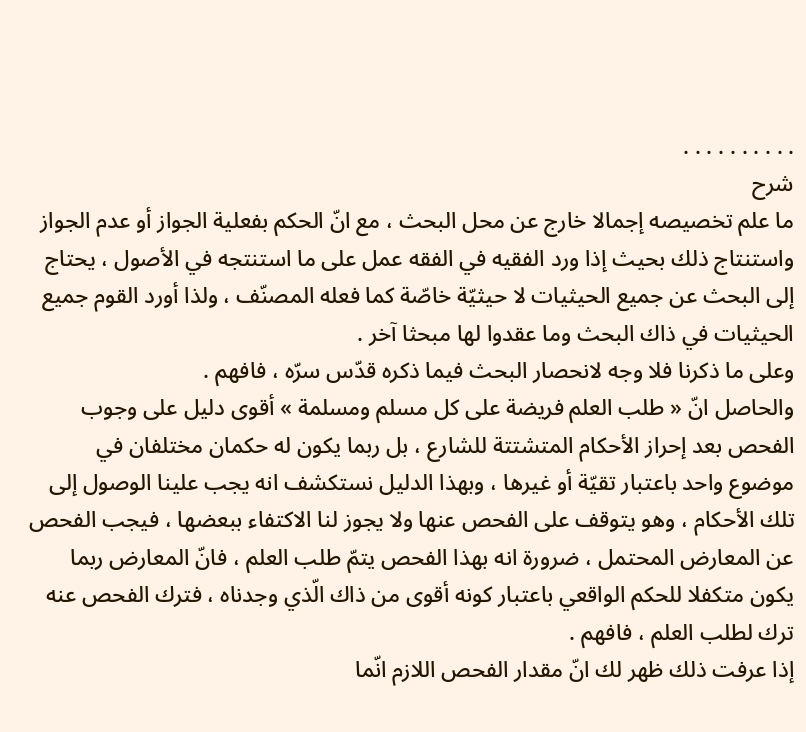. . . . . . . . . .
شرح
ما علم تخصيصه إجمالا خارج عن محل البحث ، مع انّ الحكم بفعلية الجواز أو عدم الجواز واستنتاج ذلك بحيث إذا ورد الفقيه في الفقه عمل على ما استنتجه في الأصول ، يحتاج إلى البحث عن جميع الحيثيات لا حيثيّة خاصّة كما فعله المصنّف ، ولذا أورد القوم جميع الحيثيات في ذاك البحث وما عقدوا لها مبحثا آخر .
وعلى ما ذكرنا فلا وجه لانحصار البحث فيما ذكره قدّس سرّه ، فافهم .
والحاصل انّ « طلب العلم فريضة على كل مسلم ومسلمة » أقوى دليل على وجوب الفحص بعد إحراز الأحكام المتشتتة للشارع ، بل ربما يكون له حكمان مختلفان في موضوع واحد باعتبار تقيّة أو غيرها ، وبهذا الدليل نستكشف انه يجب علينا الوصول إلى تلك الأحكام ، وهو يتوقف على الفحص عنها ولا يجوز لنا الاكتفاء ببعضها ، فيجب الفحص عن المعارض المحتمل ، ضرورة انه بهذا الفحص يتمّ طلب العلم ، فانّ المعارض ربما يكون متكفلا للحكم الواقعي باعتبار كونه أقوى من ذاك الّذي وجدناه ، فترك الفحص عنه ترك لطلب العلم ، فافهم .
إذا عرفت ذلك ظهر لك انّ مقدار الفحص اللازم انّما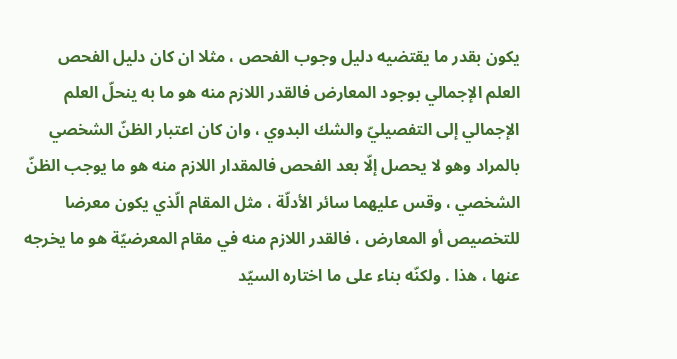يكون بقدر ما يقتضيه دليل وجوب الفحص ، مثلا ان كان دليل الفحص العلم الإجمالي بوجود المعارض فالقدر اللازم منه هو ما به ينحلّ العلم الإجمالي إلى التفصيليّ والشك البدوي ، وان كان اعتبار الظنّ الشخصي بالمراد وهو لا يحصل إلّا بعد الفحص فالمقدار اللازم منه هو ما يوجب الظنّ الشخصي ، وقس عليهما سائر الأدلّة ، مثل المقام الّذي يكون معرضا للتخصيص أو المعارض ، فالقدر اللازم منه في مقام المعرضيّة هو ما يخرجه عنها ، هذا . ولكنّه بناء على ما اختاره السيّد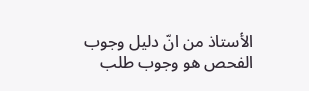الأستاذ من انّ دليل وجوب الفحص هو وجوب طلب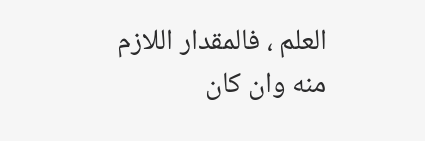العلم ، فالمقدار اللازم منه وان كان